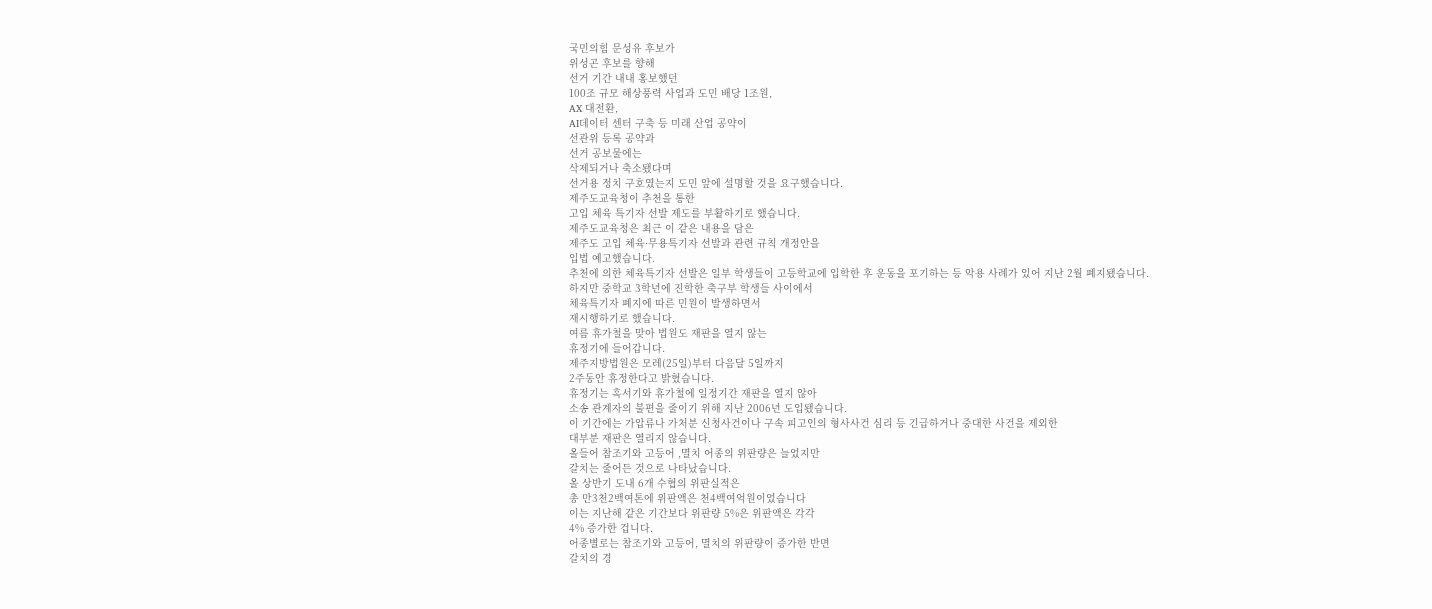국민의힘 문성유 후보가
위성곤 후보를 향해
선거 기간 내내 홍보했던
100조 규모 해상풍력 사업과 도민 배당 1조원,
AX 대전환,
AI데이터 센터 구축 등 미래 산업 공약이
선관위 등록 공약과
선거 공보물에는
삭제되거나 축소됐다며
선거용 정치 구호였는지 도민 앞에 설명할 것을 요구했습니다.
제주도교육청이 추천을 통한
고입 체육 특기자 선발 제도를 부활하기로 했습니다.
제주도교육청은 최근 이 같은 내용을 담은
제주도 고입 체육·무용특기자 선발과 관련 규칙 개정안을
입법 예고했습니다.
추천에 의한 체육특기자 선발은 일부 학생들이 고등학교에 입학한 후 운동을 포기하는 등 악용 사례가 있어 지난 2월 폐지됐습니다.
하지만 중학교 3학년에 진학한 축구부 학생들 사이에서
체육특기자 폐지에 따른 민원이 발생하면서
재시행하기로 했습니다.
여름 휴가철을 맞아 법원도 재판을 열지 않는
휴정기에 들어갑니다.
제주지방법원은 모레(25일)부터 다음달 5일까지
2주동안 휴정한다고 밝혔습니다.
휴정기는 혹서기와 휴가철에 일정기간 재판을 열지 않아
소송 관계자의 불편을 줄이기 위해 지난 2006년 도입됐습니다.
이 기간에는 가압류나 가처분 신청사건이나 구속 피고인의 형사사건 심리 등 긴급하거나 중대한 사건을 제외한
대부분 재판은 열리지 않습니다.
올들어 참조기와 고등어 ,멸치 어종의 위판량은 늘었지만
갈치는 줄어든 것으로 나타났습니다.
올 상반기 도내 6개 수협의 위판실적은
총 만3천2백여톤에 위판액은 천4백여억원이었습니다
이는 지난해 같은 기간보다 위판량 5%은 위판액은 각각
4% 증가한 겁니다.
어종별로는 참조기와 고등어, 멸치의 위판량이 증가한 반면
갈치의 경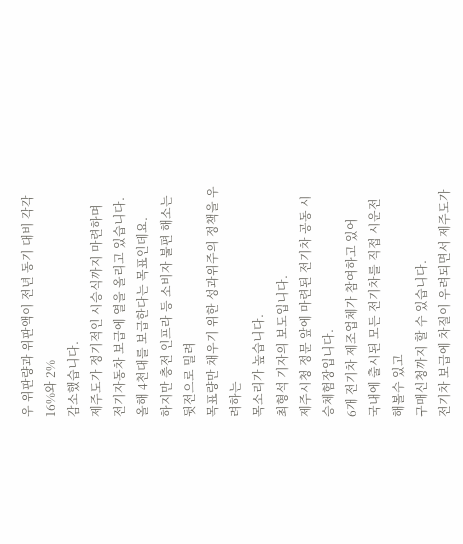우 위판량과 위판액이 전년 동기 대비 각각 16%와 2%
감소했습니다.
제주도가 정기적인 시승식까지 마련하며
전기자동차 보급에 열을 올리고 있습니다.
올해 4천대를 보급한다는 목표인데요.
하지만 충전 인프라 등 소비자 불편 해소는 뒷전으로 밀려
목표량만 채우기 위한 성과위주의 정책을 우려하는
목소리가 높습니다.
최형석 기자의 보도입니다.
제주시청 정문 앞에 마련된 전기차 공동 시승체험장입니다.
6개 전기차 제조업체가 참여하고 있어
국내에 출시된 모든 전기차를 직접 시운전 해볼수 있고
구매신청까지 할 수 있습니다.
전기차 보급에 차질이 우려되면서 제주도가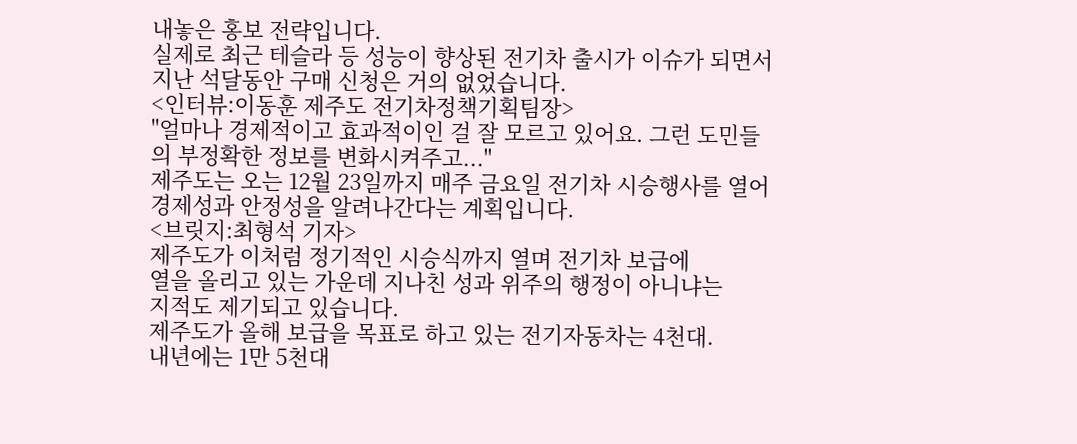내놓은 홍보 전략입니다.
실제로 최근 테슬라 등 성능이 향상된 전기차 출시가 이슈가 되면서
지난 석달동안 구매 신청은 거의 없었습니다.
<인터뷰:이동훈 제주도 전기차정책기획팀장>
"얼마나 경제적이고 효과적이인 걸 잘 모르고 있어요. 그런 도민들의 부정확한 정보를 변화시켜주고..."
제주도는 오는 12월 23일까지 매주 금요일 전기차 시승행사를 열어
경제성과 안정성을 알려나간다는 계획입니다.
<브릿지:최형석 기자>
제주도가 이처럼 정기적인 시승식까지 열며 전기차 보급에
열을 올리고 있는 가운데 지나친 성과 위주의 행정이 아니냐는
지적도 제기되고 있습니다.
제주도가 올해 보급을 목표로 하고 있는 전기자동차는 4천대.
내년에는 1만 5천대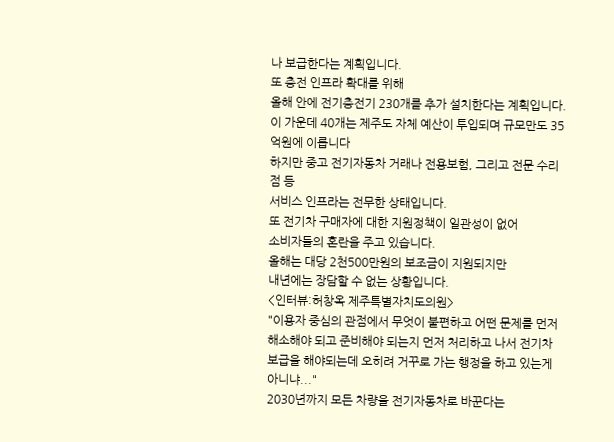나 보급한다는 계획입니다.
또 충전 인프라 확대를 위해
올해 안에 전기충전기 230개를 추가 설치한다는 계획입니다.
이 가운데 40개는 제주도 자체 예산이 투입되며 규모만도 35억원에 이릅니다
하지만 중고 전기자동차 거래나 전용보험, 그리고 전문 수리점 등
서비스 인프라는 전무한 상태입니다.
또 전기차 구매자에 대한 지원정책이 일관성이 없어
소비자들의 혼란을 주고 있습니다.
올해는 대당 2천500만원의 보조금이 지원되지만
내년에는 장담할 수 없는 상황입니다.
<인터뷰:허창옥 제주특별자치도의원>
"이용자 중심의 관점에서 무엇이 불편하고 어떤 문제를 먼저 해소해야 되고 준비해야 되는지 먼저 처리하고 나서 전기차 보급을 해야되는데 오히려 거꾸로 가는 행정을 하고 있는게 아니냐..."
2030년까지 모든 차량을 전기자동차로 바꾼다는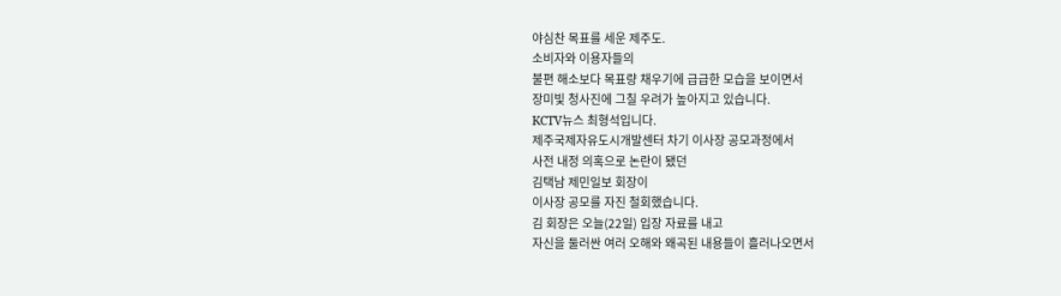야심찬 목표를 세운 제주도.
소비자와 이용자들의
불편 해소보다 목표량 채우기에 급급한 모습을 보이면서
장미빛 청사진에 그칠 우려가 높아지고 있습니다.
KCTV뉴스 최형석입니다.
제주국제자유도시개발센터 차기 이사장 공모과정에서
사전 내정 의혹으로 논란이 됐던
김택남 제민일보 회장이
이사장 공모를 자진 철회했습니다.
김 회장은 오늘(22일) 입장 자료를 내고
자신을 둘러싼 여러 오해와 왜곡된 내용들이 흘러나오면서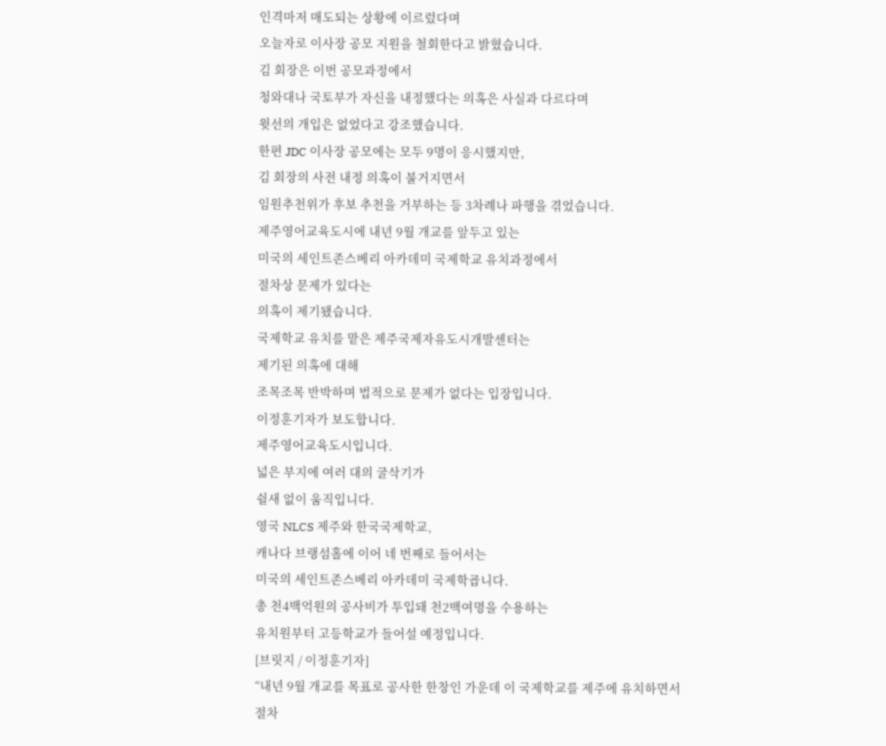인격마저 매도되는 상황에 이르렀다며
오늘자로 이사장 공모 지원을 철회한다고 밝혔습니다.
김 회장은 이번 공모과정에서
청와대나 국토부가 자신을 내정했다는 의혹은 사실과 다르다며
윗선의 개입은 없었다고 강조했습니다.
한편 JDC 이사장 공모에는 모두 9명이 응시했지만,
김 회장의 사전 내정 의혹이 불거지면서
임원추천위가 후보 추천을 거부하는 등 3차례나 파행을 겪었습니다.
제주영어교육도시에 내년 9월 개교를 앞두고 있는
미국의 세인트존스베리 아카데미 국제학교 유치과정에서
절차상 문제가 있다는
의혹이 제기됐습니다.
국제학교 유치를 맡은 제주국제자유도시개발센터는
제기된 의혹에 대해
조목조목 반박하며 법적으로 문제가 없다는 입장입니다.
이정훈기자가 보도합니다.
제주영어교육도시입니다.
넓은 부지에 여러 대의 굴삭기가
쉴새 없이 움직입니다.
영국 NLCS 제주와 한국국제학교,
캐나다 브랭섬홀에 이어 네 번째로 들어서는
미국의 세인트존스베리 아카데미 국제학굡니다.
총 천4백억원의 공사비가 투입돼 천2백여명을 수용하는
유치원부터 고등학교가 들어설 예정입니다.
[브릿지 / 이정훈기자]
“내년 9월 개교를 목표로 공사한 한창인 가운데 이 국제학교를 제주에 유치하면서
절차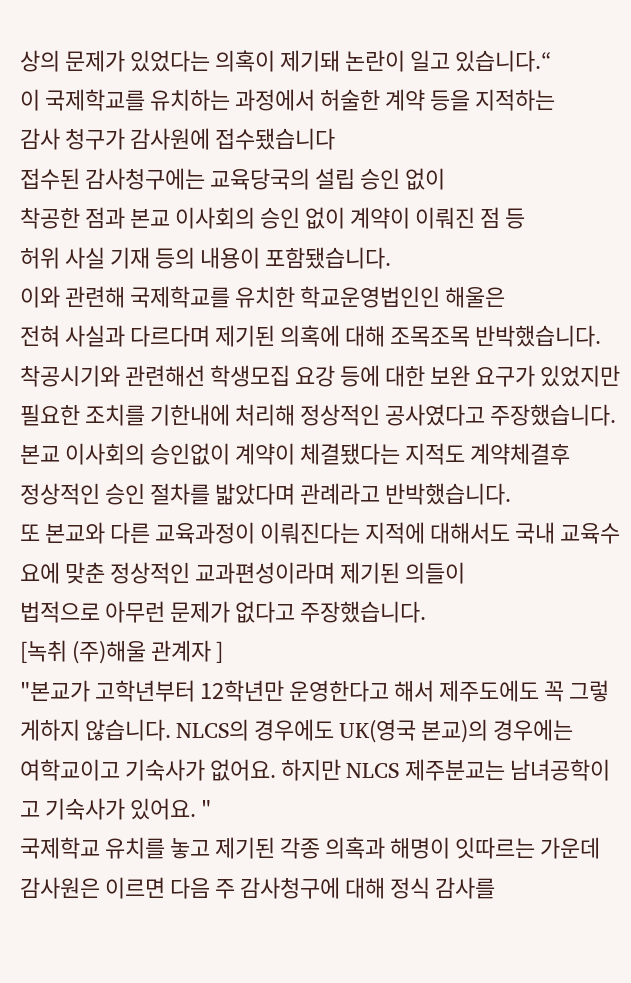상의 문제가 있었다는 의혹이 제기돼 논란이 일고 있습니다.“
이 국제학교를 유치하는 과정에서 허술한 계약 등을 지적하는
감사 청구가 감사원에 접수됐습니다
접수된 감사청구에는 교육당국의 설립 승인 없이
착공한 점과 본교 이사회의 승인 없이 계약이 이뤄진 점 등
허위 사실 기재 등의 내용이 포함됐습니다.
이와 관련해 국제학교를 유치한 학교운영법인인 해울은
전혀 사실과 다르다며 제기된 의혹에 대해 조목조목 반박했습니다.
착공시기와 관련해선 학생모집 요강 등에 대한 보완 요구가 있었지만 필요한 조치를 기한내에 처리해 정상적인 공사였다고 주장했습니다.
본교 이사회의 승인없이 계약이 체결됐다는 지적도 계약체결후
정상적인 승인 절차를 밟았다며 관례라고 반박했습니다.
또 본교와 다른 교육과정이 이뤄진다는 지적에 대해서도 국내 교육수요에 맞춘 정상적인 교과편성이라며 제기된 의들이
법적으로 아무런 문제가 없다고 주장했습니다.
[녹취 (주)해울 관계자 ]
"본교가 고학년부터 12학년만 운영한다고 해서 제주도에도 꼭 그렇게하지 않습니다. NLCS의 경우에도 UK(영국 본교)의 경우에는
여학교이고 기숙사가 없어요. 하지만 NLCS 제주분교는 남녀공학이고 기숙사가 있어요. "
국제학교 유치를 놓고 제기된 각종 의혹과 해명이 잇따르는 가운데
감사원은 이르면 다음 주 감사청구에 대해 정식 감사를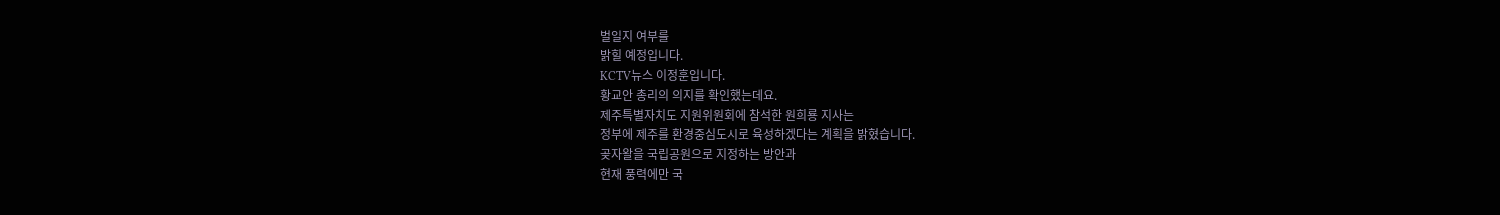벌일지 여부를
밝힐 예정입니다.
KCTV뉴스 이정훈입니다.
황교안 총리의 의지를 확인했는데요.
제주특별자치도 지원위원회에 참석한 원희룡 지사는
정부에 제주를 환경중심도시로 육성하겠다는 계획을 밝혔습니다.
곶자왈을 국립공원으로 지정하는 방안과
현재 풍력에만 국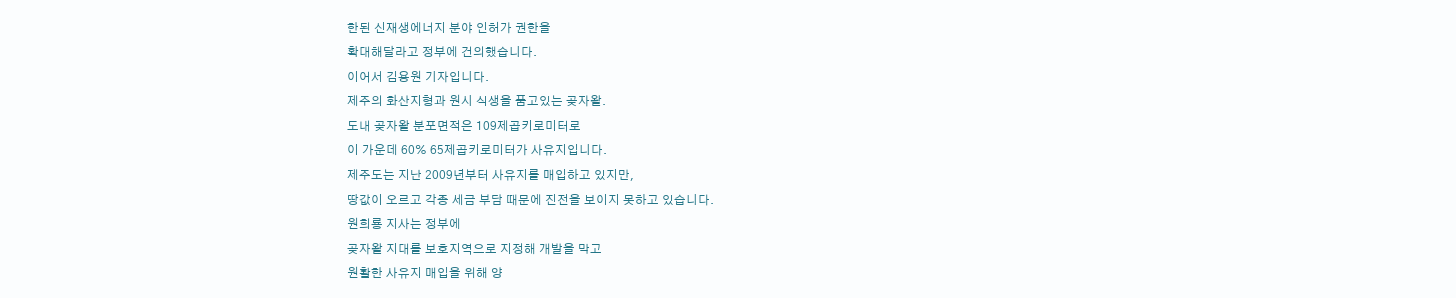한된 신재생에너지 분야 인허가 권한을
확대해달라고 정부에 건의했습니다.
이어서 김용원 기자입니다.
제주의 화산지형과 원시 식생을 품고있는 곶자왈.
도내 곶자왈 분포면적은 109제곱키로미터로
이 가운데 60% 65제곱키로미터가 사유지입니다.
제주도는 지난 2009년부터 사유지를 매입하고 있지만,
땅값이 오르고 각종 세금 부담 때문에 진전을 보이지 못하고 있습니다.
원희룡 지사는 정부에
곶자왈 지대를 보호지역으로 지정해 개발을 막고
원활한 사유지 매입을 위해 양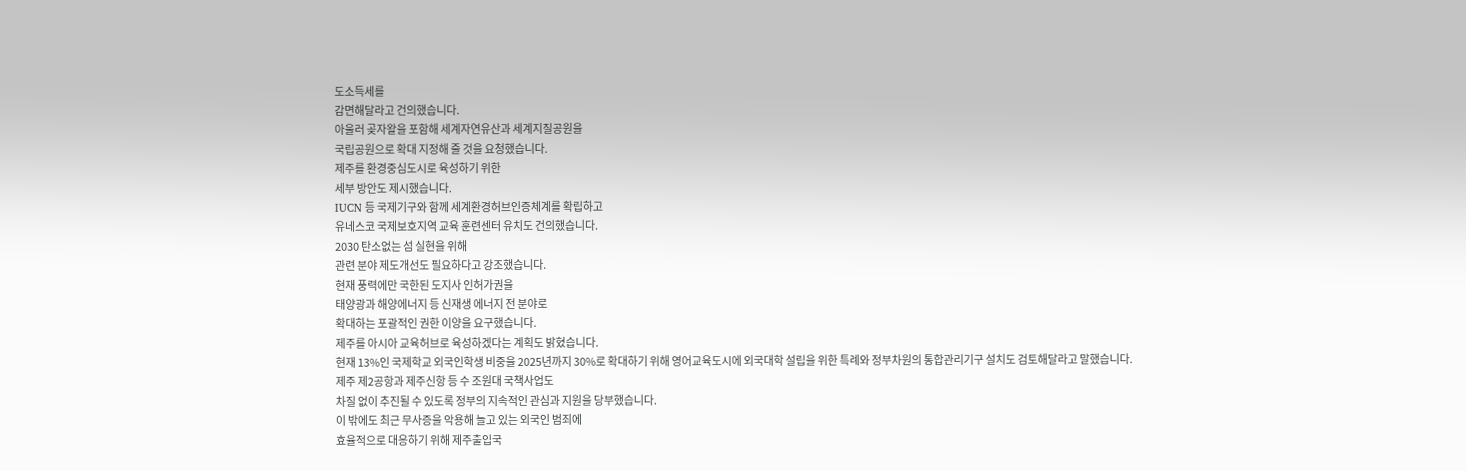도소득세를
감면해달라고 건의했습니다.
아울러 곶자왈을 포함해 세계자연유산과 세계지질공원을
국립공원으로 확대 지정해 줄 것을 요청했습니다.
제주를 환경중심도시로 육성하기 위한
세부 방안도 제시했습니다.
IUCN 등 국제기구와 함께 세계환경허브인증체계를 확립하고
유네스코 국제보호지역 교육 훈련센터 유치도 건의했습니다.
2030 탄소없는 섬 실현을 위해
관련 분야 제도개선도 필요하다고 강조했습니다.
현재 풍력에만 국한된 도지사 인허가권을
태양광과 해양에너지 등 신재생 에너지 전 분야로
확대하는 포괄적인 권한 이양을 요구했습니다.
제주를 아시아 교육허브로 육성하겠다는 계획도 밝혔습니다.
현재 13%인 국제학교 외국인학생 비중을 2025년까지 30%로 확대하기 위해 영어교육도시에 외국대학 설립을 위한 특례와 정부차원의 통합관리기구 설치도 검토해달라고 말했습니다.
제주 제2공항과 제주신항 등 수 조원대 국책사업도
차질 없이 추진될 수 있도록 정부의 지속적인 관심과 지원을 당부했습니다.
이 밖에도 최근 무사증을 악용해 늘고 있는 외국인 범죄에
효율적으로 대응하기 위해 제주출입국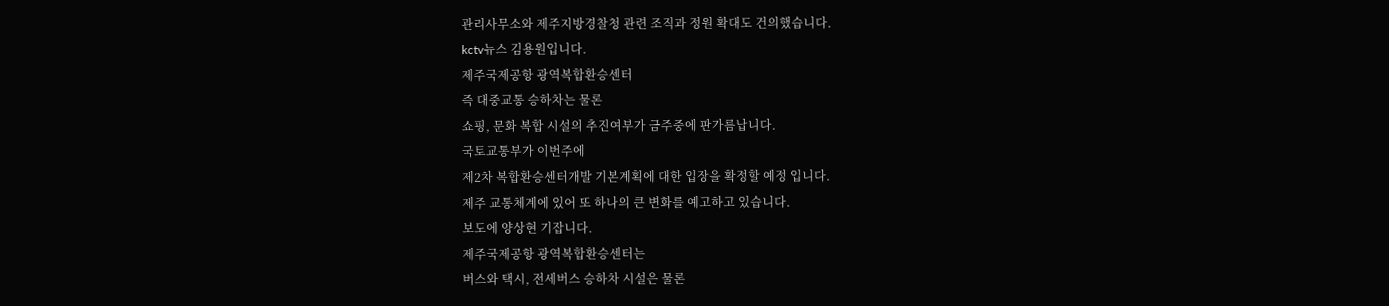관리사무소와 제주지방경찰청 관련 조직과 정원 확대도 건의했습니다.
kctv뉴스 김용원입니다.
제주국제공항 광역복합환승센터
즉 대중교통 승하차는 물론
쇼핑, 문화 복합 시설의 추진여부가 금주중에 판가름납니다.
국토교통부가 이번주에
제2차 복합환승센터개발 기본계획에 대한 입장을 확정할 예정 입니다.
제주 교통체계에 있어 또 하나의 큰 변화를 예고하고 있습니다.
보도에 양상현 기잡니다.
제주국제공항 광역복합환승센터는
버스와 택시, 전세버스 승하차 시설은 물론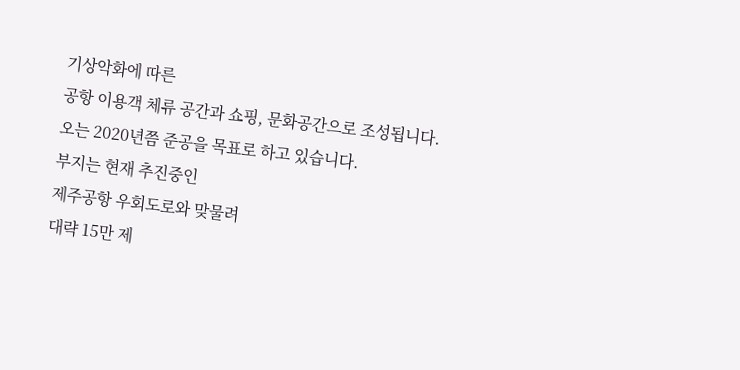기상악화에 따른
공항 이용객 체류 공간과 쇼핑, 문화공간으로 조성됩니다.
오는 2020년쯤 준공을 목표로 하고 있습니다.
부지는 현재 추진중인
제주공항 우회도로와 맞물려
대략 15만 제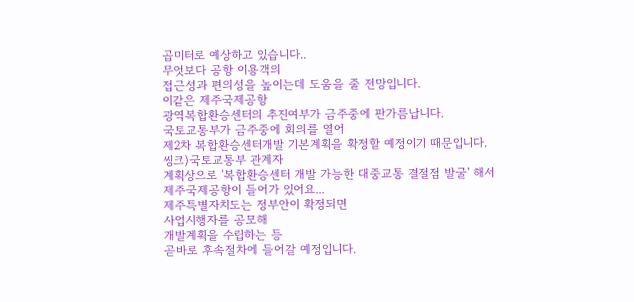곱미터로 예상하고 있습니다..
무엇보다 공항 이용객의
접근성과 편의성을 높이는데 도움을 줄 전망입니다.
이같은 제주국제공항
광역복합환승센터의 추진여부가 금주중에 판가름납니다.
국토교통부가 금주중에 회의를 열어
제2차 복합환승센터개발 기본계획을 확정할 예정이기 때문입니다.
씽크)국토교통부 관계자
계획상으로 '복합환승센터 개발 가능한 대중교통 결절점 발굴' 해서
제주국제공항이 들어가 있어요...
제주특별자치도는 정부안이 확정되면
사업시행자를 공모해
개발계획을 수립하는 등
곧바로 후속절차에 들어갈 예정입니다.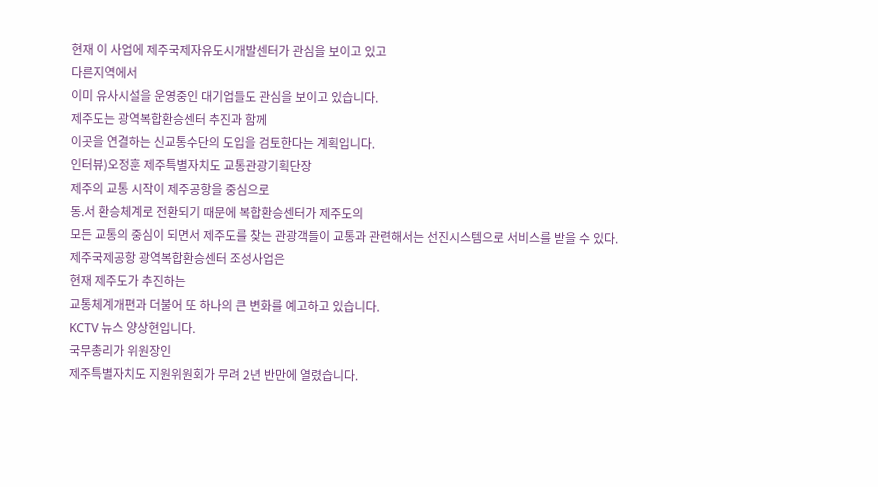현재 이 사업에 제주국제자유도시개발센터가 관심을 보이고 있고
다른지역에서
이미 유사시설을 운영중인 대기업들도 관심을 보이고 있습니다.
제주도는 광역복합환승센터 추진과 함께
이곳을 연결하는 신교통수단의 도입을 검토한다는 계획입니다.
인터뷰)오정훈 제주특별자치도 교통관광기획단장
제주의 교통 시작이 제주공항을 중심으로
동.서 환승체계로 전환되기 때문에 복합환승센터가 제주도의
모든 교통의 중심이 되면서 제주도를 찾는 관광객들이 교통과 관련해서는 선진시스템으로 서비스를 받을 수 있다.
제주국제공항 광역복합환승센터 조성사업은
현재 제주도가 추진하는
교통체계개편과 더불어 또 하나의 큰 변화를 예고하고 있습니다.
KCTV 뉴스 양상현입니다.
국무총리가 위원장인
제주특별자치도 지원위원회가 무려 2년 반만에 열렸습니다.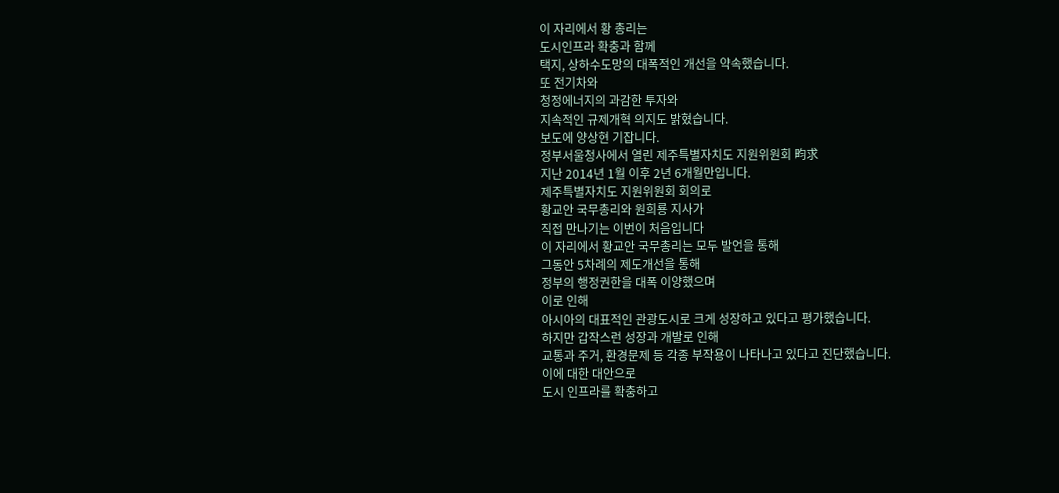이 자리에서 황 총리는
도시인프라 확충과 함께
택지, 상하수도망의 대폭적인 개선을 약속했습니다.
또 전기차와
청정에너지의 과감한 투자와
지속적인 규제개혁 의지도 밝혔습니다.
보도에 양상현 기잡니다.
정부서울청사에서 열린 제주특별자치도 지원위원회 畇求
지난 2014년 1월 이후 2년 6개월만입니다.
제주특별자치도 지원위원회 회의로
황교안 국무총리와 원희룡 지사가
직접 만나기는 이번이 처음입니다
이 자리에서 황교안 국무총리는 모두 발언을 통해
그동안 5차례의 제도개선을 통해
정부의 행정권한을 대폭 이양했으며
이로 인해
아시아의 대표적인 관광도시로 크게 성장하고 있다고 평가했습니다.
하지만 갑작스런 성장과 개발로 인해
교통과 주거, 환경문제 등 각종 부작용이 나타나고 있다고 진단했습니다.
이에 대한 대안으로
도시 인프라를 확충하고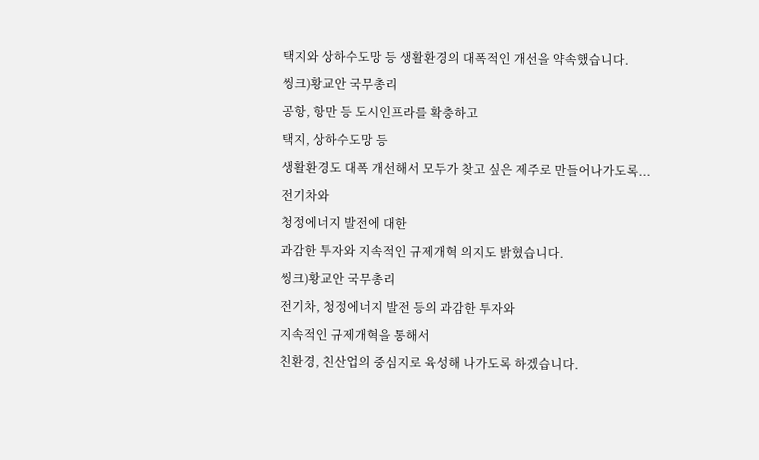택지와 상하수도망 등 생활환경의 대폭적인 개선을 약속했습니다.
씽크)황교안 국무총리
공항, 항만 등 도시인프라를 확충하고
택지, 상하수도망 등
생활환경도 대폭 개선해서 모두가 찾고 싶은 제주로 만들어나가도록...
전기차와
청정에너지 발전에 대한
과감한 투자와 지속적인 규제개혁 의지도 밝혔습니다.
씽크)황교안 국무총리
전기차, 청정에너지 발전 등의 과감한 투자와
지속적인 규제개혁을 통해서
친환경, 친산업의 중심지로 육성해 나가도록 하겠습니다.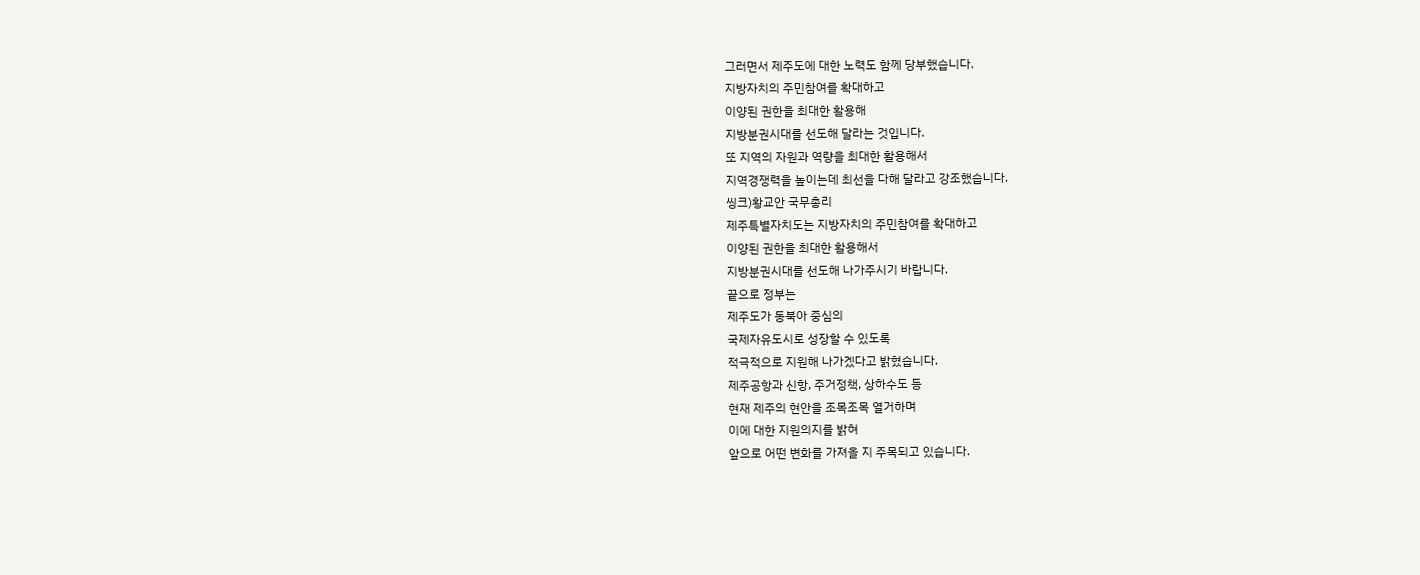그러면서 제주도에 대한 노력도 함께 당부했습니다.
지방자치의 주민참여를 확대하고
이양된 권한을 최대한 활용해
지방분권시대를 선도해 달라는 것입니다.
또 지역의 자원과 역량을 최대한 활용해서
지역경쟁력을 높이는데 최선을 다해 달라고 강조했습니다.
씽크)황교안 국무총리
제주특별자치도는 지방자치의 주민참여를 확대하고
이양된 권한을 최대한 활용해서
지방분권시대를 선도해 나가주시기 바랍니다.
끝으로 정부는
제주도가 동북아 중심의
국제자유도시로 성장할 수 있도록
적극적으로 지원해 나가겠다고 밝혔습니다.
제주공항과 신항, 주거정책, 상하수도 등
현재 제주의 현안을 조목조목 열거하며
이에 대한 지원의지를 밝혀
앞으로 어떤 변화를 가져올 지 주목되고 있습니다.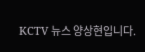KCTV 뉴스 양상현입니다.